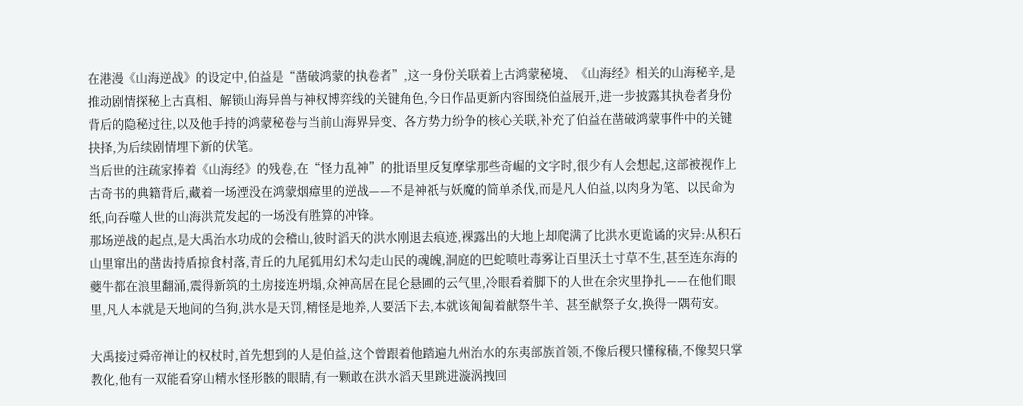在港漫《山海逆战》的设定中,伯益是“凿破鸿蒙的执卷者”,这一身份关联着上古鸿蒙秘境、《山海经》相关的山海秘辛,是推动剧情探秘上古真相、解锁山海异兽与神权博弈线的关键角色,今日作品更新内容围绕伯益展开,进一步披露其执卷者身份背后的隐秘过往,以及他手持的鸿蒙秘卷与当前山海界异变、各方势力纷争的核心关联,补充了伯益在凿破鸿蒙事件中的关键抉择,为后续剧情埋下新的伏笔。
当后世的注疏家捧着《山海经》的残卷,在“怪力乱神”的批语里反复摩挲那些奇崛的文字时,很少有人会想起,这部被视作上古奇书的典籍背后,藏着一场湮没在鸿蒙烟瘴里的逆战——不是神祇与妖魔的简单杀伐,而是凡人伯益,以肉身为笔、以民命为纸,向吞噬人世的山海洪荒发起的一场没有胜算的冲锋。
那场逆战的起点,是大禹治水功成的会稽山,彼时滔天的洪水刚退去痕迹,裸露出的大地上却爬满了比洪水更诡谲的灾异:从积石山里窜出的凿齿持盾掠食村落,青丘的九尾狐用幻术勾走山民的魂魄,洞庭的巴蛇喷吐毒雾让百里沃土寸草不生,甚至连东海的夔牛都在浪里翻涌,震得新筑的土房接连坍塌,众神高居在昆仑悬圃的云气里,冷眼看着脚下的人世在余灾里挣扎——在他们眼里,凡人本就是天地间的刍狗,洪水是天罚,精怪是地养,人要活下去,本就该匍匐着献祭牛羊、甚至献祭子女,换得一隅苟安。

大禹接过舜帝禅让的权杖时,首先想到的人是伯益,这个曾跟着他踏遍九州治水的东夷部族首领,不像后稷只懂稼穑,不像契只掌教化,他有一双能看穿山精水怪形骸的眼睛,有一颗敢在洪水滔天里跳进漩涡拽回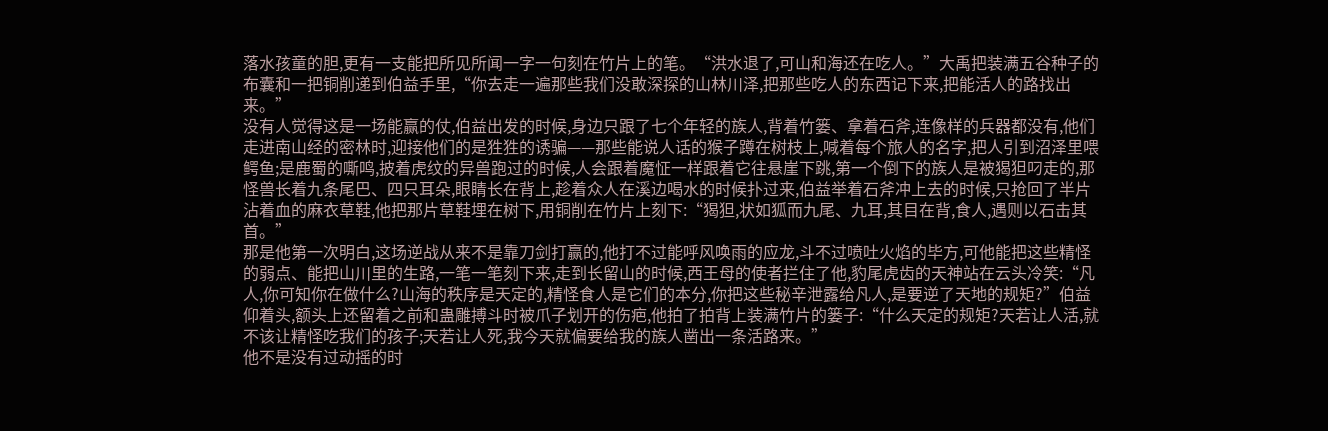落水孩童的胆,更有一支能把所见所闻一字一句刻在竹片上的笔。“洪水退了,可山和海还在吃人。”大禹把装满五谷种子的布囊和一把铜削递到伯益手里,“你去走一遍那些我们没敢深探的山林川泽,把那些吃人的东西记下来,把能活人的路找出来。”
没有人觉得这是一场能赢的仗,伯益出发的时候,身边只跟了七个年轻的族人,背着竹篓、拿着石斧,连像样的兵器都没有,他们走进南山经的密林时,迎接他们的是狌狌的诱骗——那些能说人话的猴子蹲在树枝上,喊着每个旅人的名字,把人引到沼泽里喂鳄鱼;是鹿蜀的嘶鸣,披着虎纹的异兽跑过的时候,人会跟着魔怔一样跟着它往悬崖下跳,第一个倒下的族人是被猲狚叼走的,那怪兽长着九条尾巴、四只耳朵,眼睛长在背上,趁着众人在溪边喝水的时候扑过来,伯益举着石斧冲上去的时候,只抢回了半片沾着血的麻衣草鞋,他把那片草鞋埋在树下,用铜削在竹片上刻下:“猲狚,状如狐而九尾、九耳,其目在背,食人,遇则以石击其首。”
那是他第一次明白,这场逆战从来不是靠刀剑打赢的,他打不过能呼风唤雨的应龙,斗不过喷吐火焰的毕方,可他能把这些精怪的弱点、能把山川里的生路,一笔一笔刻下来,走到长留山的时候,西王母的使者拦住了他,豹尾虎齿的天神站在云头冷笑:“凡人,你可知你在做什么?山海的秩序是天定的,精怪食人是它们的本分,你把这些秘辛泄露给凡人,是要逆了天地的规矩?”伯益仰着头,额头上还留着之前和蛊雕搏斗时被爪子划开的伤疤,他拍了拍背上装满竹片的篓子:“什么天定的规矩?天若让人活,就不该让精怪吃我们的孩子;天若让人死,我今天就偏要给我的族人凿出一条活路来。”
他不是没有过动摇的时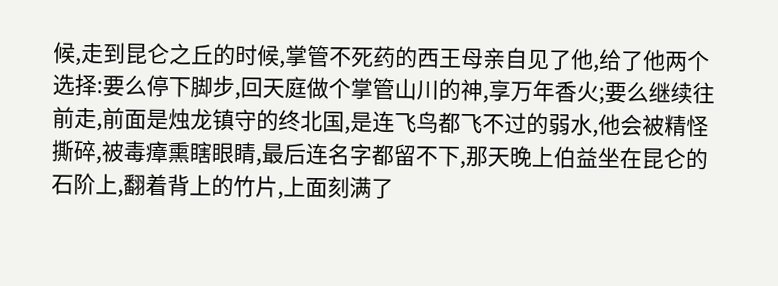候,走到昆仑之丘的时候,掌管不死药的西王母亲自见了他,给了他两个选择:要么停下脚步,回天庭做个掌管山川的神,享万年香火;要么继续往前走,前面是烛龙镇守的终北国,是连飞鸟都飞不过的弱水,他会被精怪撕碎,被毒瘴熏瞎眼睛,最后连名字都留不下,那天晚上伯益坐在昆仑的石阶上,翻着背上的竹片,上面刻满了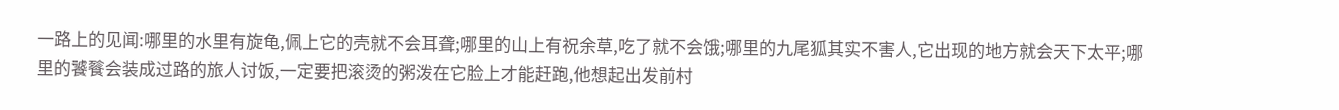一路上的见闻:哪里的水里有旋龟,佩上它的壳就不会耳聋;哪里的山上有祝余草,吃了就不会饿;哪里的九尾狐其实不害人,它出现的地方就会天下太平;哪里的饕餮会装成过路的旅人讨饭,一定要把滚烫的粥泼在它脸上才能赶跑,他想起出发前村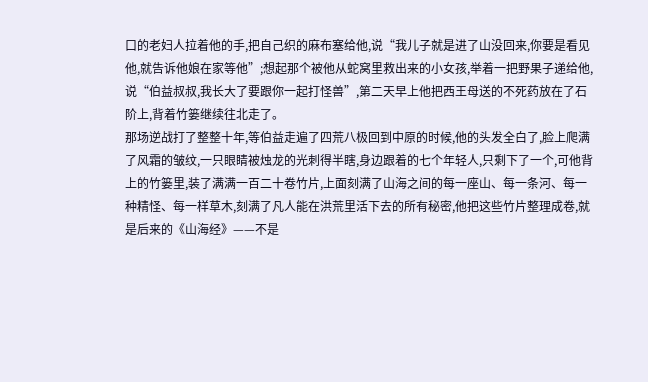口的老妇人拉着他的手,把自己织的麻布塞给他,说“我儿子就是进了山没回来,你要是看见他,就告诉他娘在家等他”;想起那个被他从蛇窝里救出来的小女孩,举着一把野果子递给他,说“伯益叔叔,我长大了要跟你一起打怪兽”,第二天早上他把西王母送的不死药放在了石阶上,背着竹篓继续往北走了。
那场逆战打了整整十年,等伯益走遍了四荒八极回到中原的时候,他的头发全白了,脸上爬满了风霜的皱纹,一只眼睛被烛龙的光刺得半瞎,身边跟着的七个年轻人,只剩下了一个,可他背上的竹篓里,装了满满一百二十卷竹片,上面刻满了山海之间的每一座山、每一条河、每一种精怪、每一样草木,刻满了凡人能在洪荒里活下去的所有秘密,他把这些竹片整理成卷,就是后来的《山海经》——不是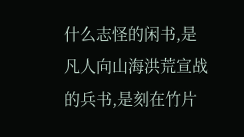什么志怪的闲书,是凡人向山海洪荒宣战的兵书,是刻在竹片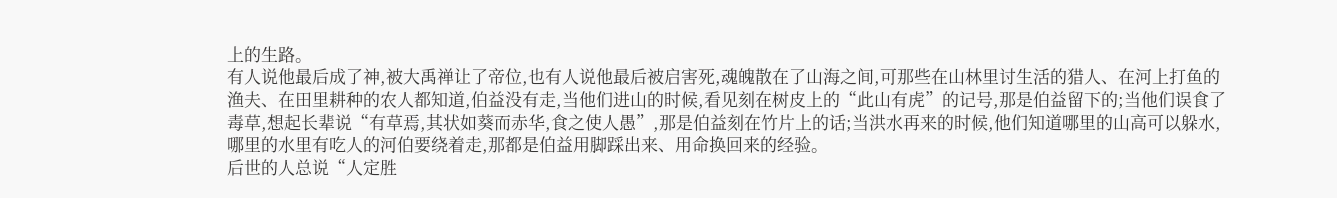上的生路。
有人说他最后成了神,被大禹禅让了帝位,也有人说他最后被启害死,魂魄散在了山海之间,可那些在山林里讨生活的猎人、在河上打鱼的渔夫、在田里耕种的农人都知道,伯益没有走,当他们进山的时候,看见刻在树皮上的“此山有虎”的记号,那是伯益留下的;当他们误食了毒草,想起长辈说“有草焉,其状如葵而赤华,食之使人愚”,那是伯益刻在竹片上的话;当洪水再来的时候,他们知道哪里的山高可以躲水,哪里的水里有吃人的河伯要绕着走,那都是伯益用脚踩出来、用命换回来的经验。
后世的人总说“人定胜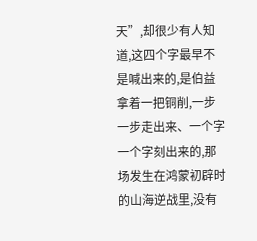天”,却很少有人知道,这四个字最早不是喊出来的,是伯益拿着一把铜削,一步一步走出来、一个字一个字刻出来的,那场发生在鸿蒙初辟时的山海逆战里,没有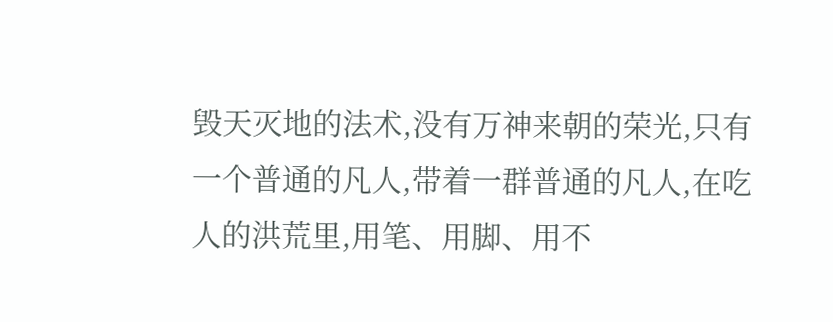毁天灭地的法术,没有万神来朝的荣光,只有一个普通的凡人,带着一群普通的凡人,在吃人的洪荒里,用笔、用脚、用不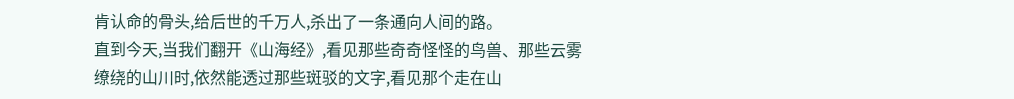肯认命的骨头,给后世的千万人,杀出了一条通向人间的路。
直到今天,当我们翻开《山海经》,看见那些奇奇怪怪的鸟兽、那些云雾缭绕的山川时,依然能透过那些斑驳的文字,看见那个走在山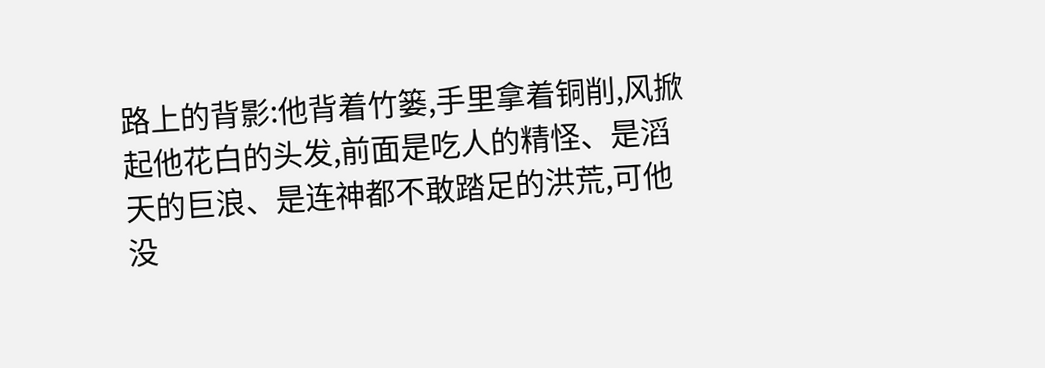路上的背影:他背着竹篓,手里拿着铜削,风掀起他花白的头发,前面是吃人的精怪、是滔天的巨浪、是连神都不敢踏足的洪荒,可他没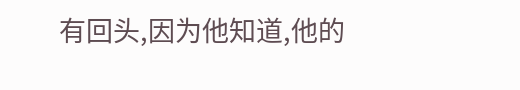有回头,因为他知道,他的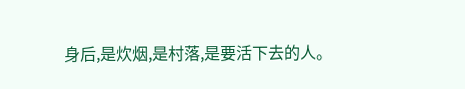身后,是炊烟,是村落,是要活下去的人。